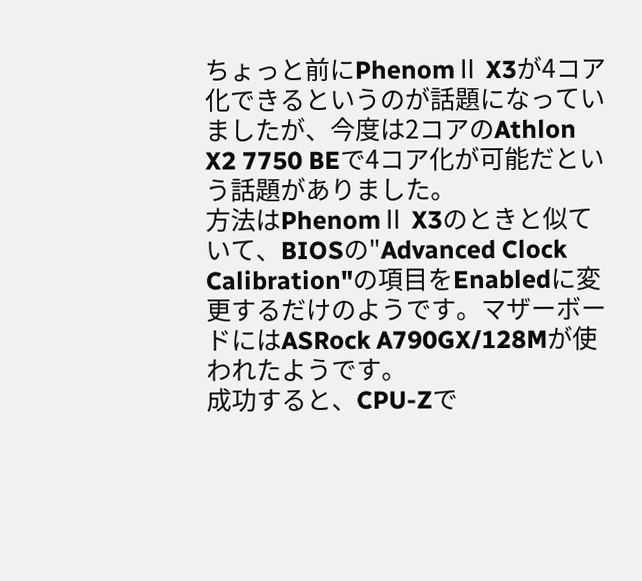ちょっと前にPhenomⅡ X3が4コア化できるというのが話題になっていましたが、今度は2コアのAthlon X2 7750 BEで4コア化が可能だという話題がありました。
方法はPhenomⅡ X3のときと似ていて、BIOSの"Advanced Clock Calibration"の項目をEnabledに変更するだけのようです。マザーボードにはASRock A790GX/128Mが使われたようです。
成功すると、CPU-Zで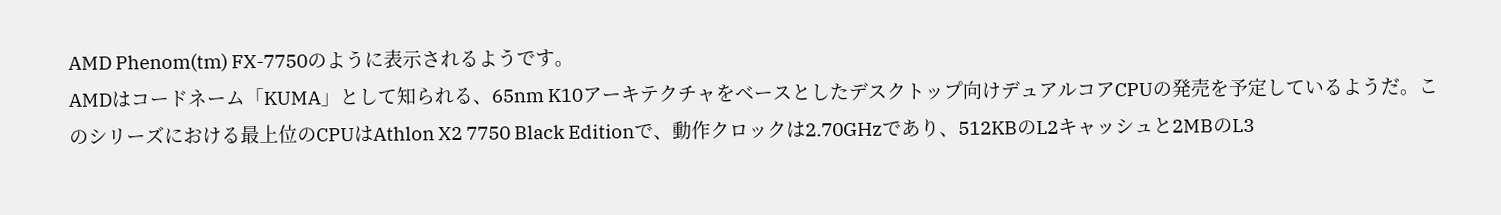AMD Phenom(tm) FX-7750のように表示されるようです。
AMDはコードネーム「KUMA」として知られる、65nm K10アーキテクチャをベースとしたデスクトップ向けデュアルコアCPUの発売を予定しているようだ。このシリーズにおける最上位のCPUはAthlon X2 7750 Black Editionで、動作クロックは2.70GHzであり、512KBのL2キャッシュと2MBのL3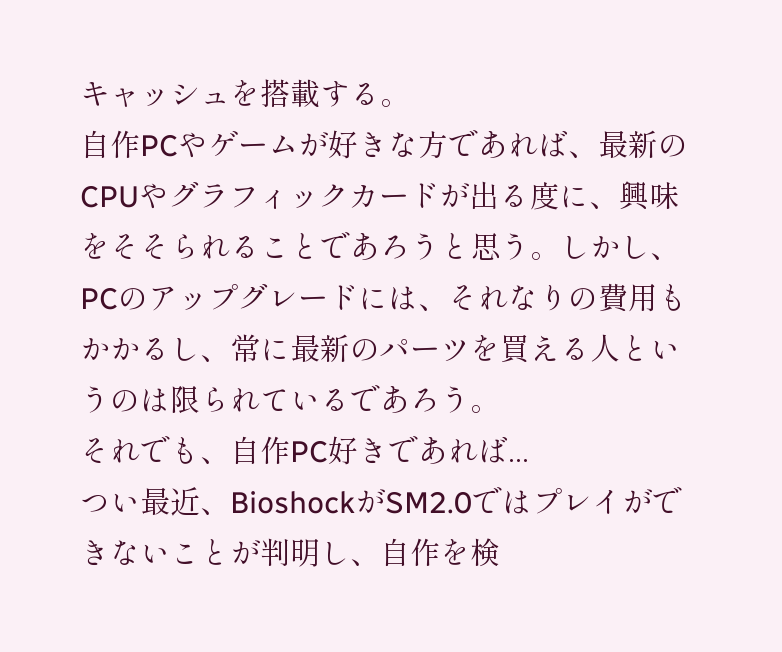キャッシュを搭載する。
自作PCやゲームが好きな方であれば、最新のCPUやグラフィックカードが出る度に、興味をそそられることであろうと思う。しかし、PCのアップグレードには、それなりの費用もかかるし、常に最新のパーツを買える人というのは限られているであろう。
それでも、自作PC好きであれば...
つい最近、BioshockがSM2.0ではプレイができないことが判明し、自作を検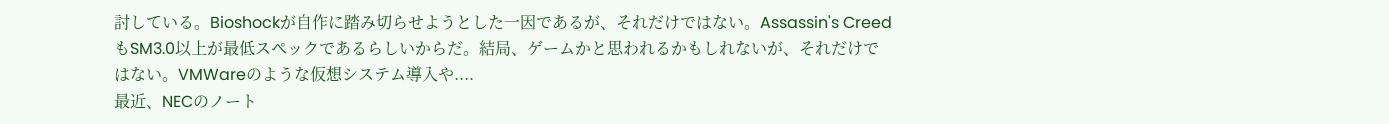討している。Bioshockが自作に踏み切らせようとした一因であるが、それだけではない。Assassin's CreedもSM3.0以上が最低スペックであるらしいからだ。結局、ゲームかと思われるかもしれないが、それだけではない。VMWareのような仮想システム導入や....
最近、NECのノート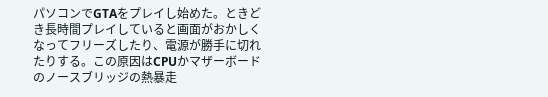パソコンでGTAをプレイし始めた。ときどき長時間プレイしていると画面がおかしくなってフリーズしたり、電源が勝手に切れたりする。この原因はCPUかマザーボードのノースブリッジの熱暴走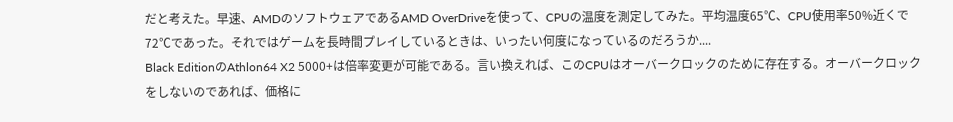だと考えた。早速、AMDのソフトウェアであるAMD OverDriveを使って、CPUの温度を測定してみた。平均温度65℃、CPU使用率50%近くで72℃であった。それではゲームを長時間プレイしているときは、いったい何度になっているのだろうか....
Black EditionのAthlon64 X2 5000+は倍率変更が可能である。言い換えれば、このCPUはオーバークロックのために存在する。オーバークロックをしないのであれば、価格に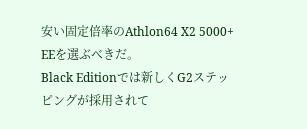安い固定倍率のAthlon64 X2 5000+ EEを選ぶべきだ。
Black Editionでは新しくG2ステッピングが採用されて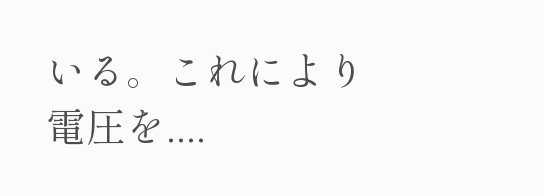いる。これにより電圧を....